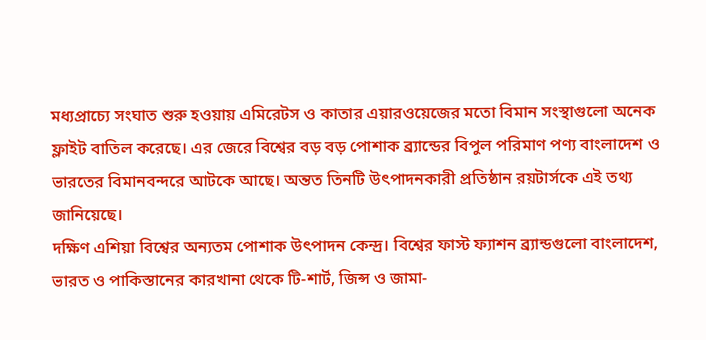মধ্যপ্রাচ্যে সংঘাত শুরু হওয়ায় এমিরেটস ও কাতার এয়ারওয়েজের মতো বিমান সংস্থাগুলো অনেক ফ্লাইট বাতিল করেছে। এর জেরে বিশ্বের বড় বড় পোশাক ব্র্যান্ডের বিপুল পরিমাণ পণ্য বাংলাদেশ ও ভারতের বিমানবন্দরে আটকে আছে। অন্তত তিনটি উৎপাদনকারী প্রতিষ্ঠান রয়টার্সকে এই তথ্য জানিয়েছে।
দক্ষিণ এশিয়া বিশ্বের অন্যতম পোশাক উৎপাদন কেন্দ্র। বিশ্বের ফাস্ট ফ্যাশন ব্র্যান্ডগুলো বাংলাদেশ, ভারত ও পাকিস্তানের কারখানা থেকে টি-শার্ট, জিন্স ও জামা-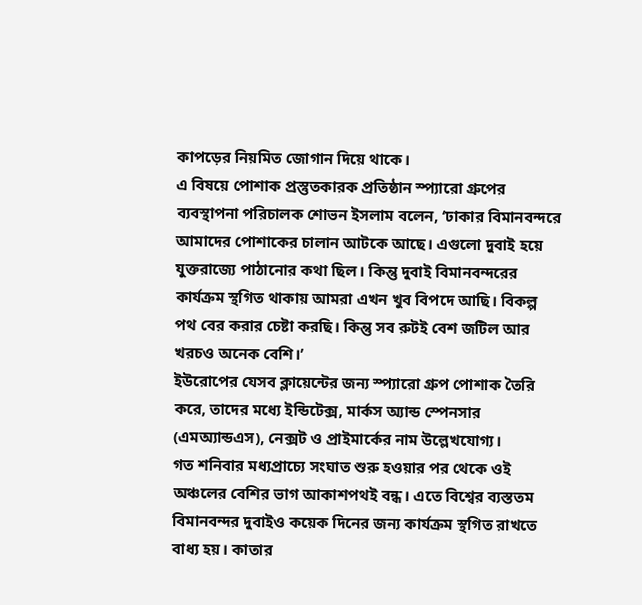কাপড়ের নিয়মিত জোগান দিয়ে থাকে।
এ বিষয়ে পোশাক প্রস্তুতকারক প্রতিষ্ঠান স্প্যারো গ্রুপের ব্যবস্থাপনা পরিচালক শোভন ইসলাম বলেন, ‘ঢাকার বিমানবন্দরে আমাদের পোশাকের চালান আটকে আছে। এগুলো দুবাই হয়ে যুক্তরাজ্যে পাঠানোর কথা ছিল। কিন্তু দুবাই বিমানবন্দরের কার্যক্রম স্থগিত থাকায় আমরা এখন খুব বিপদে আছি। বিকল্প পথ বের করার চেষ্টা করছি। কিন্তু সব রুটই বেশ জটিল আর খরচও অনেক বেশি।’
ইউরোপের যেসব ক্লায়েন্টের জন্য স্প্যারো গ্রুপ পোশাক তৈরি করে, তাদের মধ্যে ইন্ডিটেক্স, মার্কস অ্যান্ড স্পেনসার (এমঅ্যান্ডএস), নেক্সট ও প্রাইমার্কের নাম উল্লেখযোগ্য।
গত শনিবার মধ্যপ্রাচ্যে সংঘাত শুরু হওয়ার পর থেকে ওই অঞ্চলের বেশির ভাগ আকাশপথই বন্ধ। এতে বিশ্বের ব্যস্ততম বিমানবন্দর দুবাইও কয়েক দিনের জন্য কার্যক্রম স্থগিত রাখতে বাধ্য হয়। কাতার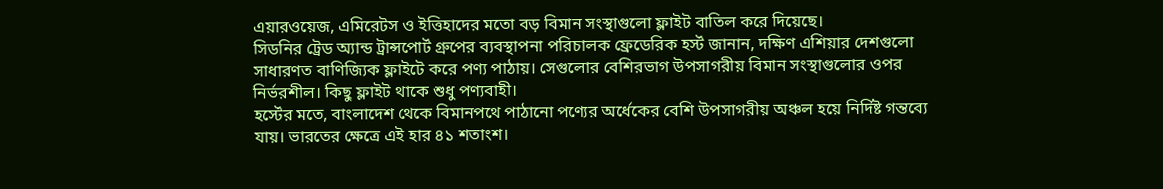এয়ারওয়েজ, এমিরেটস ও ইত্তিহাদের মতো বড় বিমান সংস্থাগুলো ফ্লাইট বাতিল করে দিয়েছে।
সিডনির ট্রেড অ্যান্ড ট্রান্সপোর্ট গ্রুপের ব্যবস্থাপনা পরিচালক ফ্রেডেরিক হর্স্ট জানান, দক্ষিণ এশিয়ার দেশগুলো সাধারণত বাণিজ্যিক ফ্লাইটে করে পণ্য পাঠায়। সেগুলোর বেশিরভাগ উপসাগরীয় বিমান সংস্থাগুলোর ওপর নির্ভরশীল। কিছু ফ্লাইট থাকে শুধু পণ্যবাহী।
হর্স্টের মতে, বাংলাদেশ থেকে বিমানপথে পাঠানো পণ্যের অর্ধেকের বেশি উপসাগরীয় অঞ্চল হয়ে নির্দিষ্ট গন্তব্যে যায়। ভারতের ক্ষেত্রে এই হার ৪১ শতাংশ।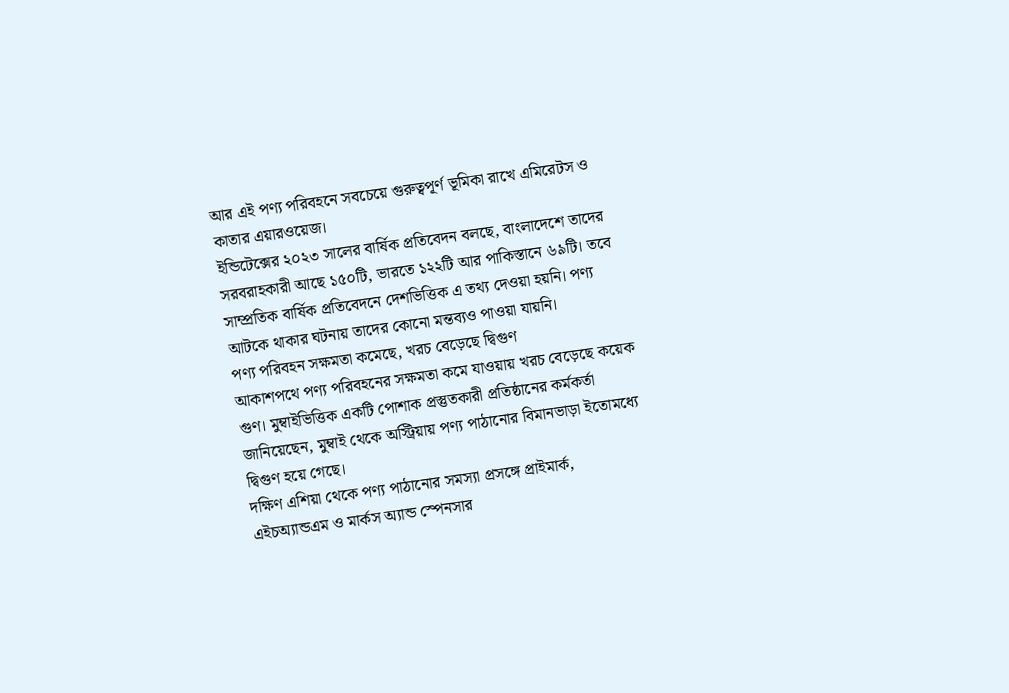আর এই পণ্য পরিবহনে সবচেয়ে গুরুত্বপূর্ণ ভূমিকা রাখে এমিরেটস ও কাতার এয়ারওয়েজ।
ইন্ডিটেক্সের ২০২৩ সালের বার্ষিক প্রতিবেদন বলছে, বাংলাদেশে তাদের সরবরাহকারী আছে ১৫০টি, ভারতে ১২২টি আর পাকিস্তানে ৬৯টি। তবে সাম্প্রতিক বার্ষিক প্রতিবেদনে দেশভিত্তিক এ তথ্য দেওয়া হয়নি। পণ্য আটকে থাকার ঘটনায় তাদের কোনো মন্তব্যও পাওয়া যায়নি।
পণ্য পরিবহন সক্ষমতা কমেছে, খরচ বেড়েছে দ্বিগুণ
আকাশপথে পণ্য পরিবহনের সক্ষমতা কমে যাওয়ায় খরচ বেড়েছে কয়েক গুণ। মুম্বাইভিত্তিক একটি পোশাক প্রস্তুতকারী প্রতিষ্ঠানের কর্মকর্তা জানিয়েছেন, মুম্বাই থেকে অস্ট্রিয়ায় পণ্য পাঠানোর বিমানভাড়া ইতোমধ্যে দ্বিগুণ হয়ে গেছে।
দক্ষিণ এশিয়া থেকে পণ্য পাঠানোর সমস্যা প্রসঙ্গে প্রাইমার্ক, এইচঅ্যান্ডএম ও মার্কস অ্যান্ড স্পেনসার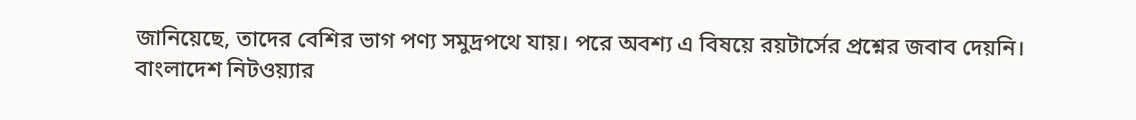জানিয়েছে, তাদের বেশির ভাগ পণ্য সমুদ্রপথে যায়। পরে অবশ্য এ বিষয়ে রয়টার্সের প্রশ্নের জবাব দেয়নি।
বাংলাদেশ নিটওয়্যার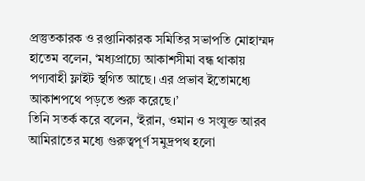প্রস্তুতকারক ও রপ্তানিকারক সমিতির সভাপতি মোহাম্মদ হাতেম বলেন, ‘মধ্যপ্রাচ্যে আকাশসীমা বন্ধ থাকায় পণ্যবাহী ফ্লাইট স্থগিত আছে। এর প্রভাব ইতোমধ্যে আকাশপথে পড়তে শুরু করেছে।’
তিনি সতর্ক করে বলেন, ‘ইরান, ওমান ও সংযুক্ত আরব আমিরাতের মধ্যে গুরুত্বপূর্ণ সমুদ্রপথ হলো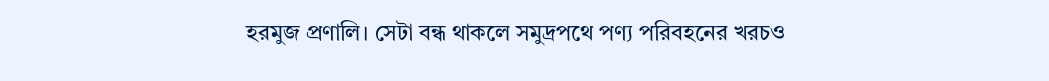হরমুজ প্রণালি। সেটা বন্ধ থাকলে সমুদ্রপথে পণ্য পরিবহনের খরচও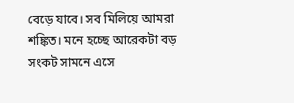বেড়ে যাবে। সব মিলিয়ে আমরা শঙ্কিত। মনে হচ্ছে আরেকটা বড় সংকট সামনে এসে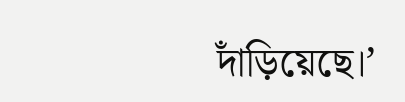দাঁড়িয়েছে।’